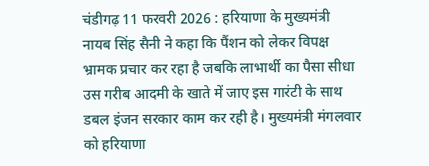चंडीगढ़ 11 फरवरी 2026 : हरियाणा के मुख्यमंत्री नायब सिंह सैनी ने कहा कि पैंशन को लेकर विपक्ष भ्रामक प्रचार कर रहा है जबकि लाभार्थी का पैसा सीधा उस गरीब आदमी के खाते में जाए इस गारंटी के साथ डबल इंजन सरकार काम कर रही है। मुख्यमंत्री मंगलवार को हरियाणा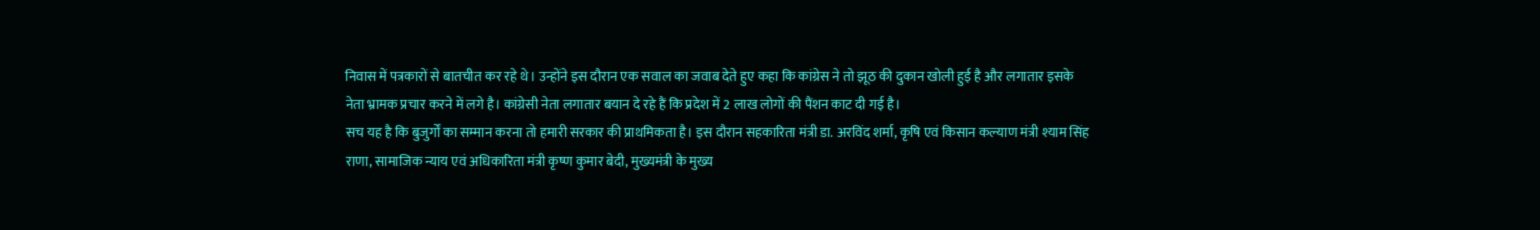निवास में पत्रकारों से बातचीत कर रहे थे। उन्होंने इस दौरान एक सवाल का जवाब देते हुए कहा कि कांग्रेस ने तो झूठ की दुकान खोली हुई है और लगातार इसके नेता भ्रामक प्रचार करने में लगे है। कांग्रेसी नेता लगातार बयान दे रहे हैं कि प्रदेश में 2 लाख लोगों की पैंशन काट दी गई है।
सच यह है कि बुजुर्गों का सम्मान करना तो हमारी सरकार की प्राथमिकता है। इस दौरान सहकारिता मंत्री डा. अरविंद शर्मा, कृषि एवं किसान कल्याण मंत्री श्याम सिंह राणा, सामाजिक न्याय एवं अधिकारिता मंत्री कृष्ण कुमार बेदी, मुख्यमंत्री के मुख्य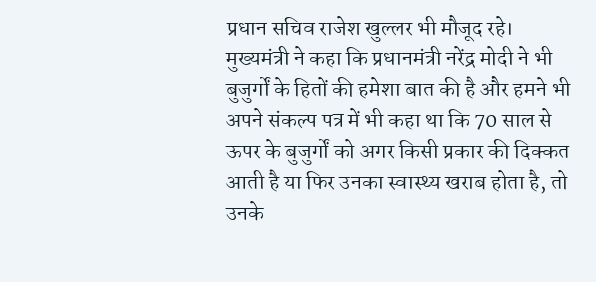प्रधान सचिव राजेश खुल्लर भी मौजूद रहे।
मुख्यमंत्री ने कहा कि प्रधानमंत्री नरेंद्र मोदी ने भी बुजुर्गों के हितों की हमेशा बात की है और हमने भी अपने संकल्प पत्र में भी कहा था कि 70 साल से ऊपर के बुजुर्गों को अगर किसी प्रकार की दिक्कत आती है या फिर उनका स्वास्थ्य खराब होता है, तो उनके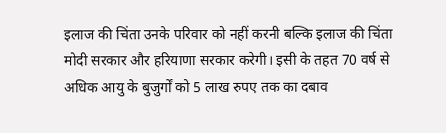इलाज की चिंता उनके परिवार को नहीं करनी बल्कि इलाज की चिंता मोदी सरकार और हरियाणा सरकार करेगी। इसी के तहत 70 वर्ष से अधिक आयु के बुजुर्गों को 5 लाख रुपए तक का दबाव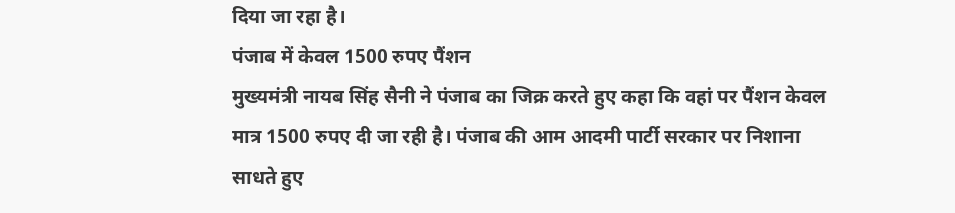दिया जा रहा है।
पंजाब में केवल 1500 रुपए पैंशन
मुख्यमंत्री नायब सिंह सैनी ने पंजाब का जिक्र करते हुए कहा कि वहां पर पैंशन केवल मात्र 1500 रुपए दी जा रही है। पंजाब की आम आदमी पार्टी सरकार पर निशाना साधते हुए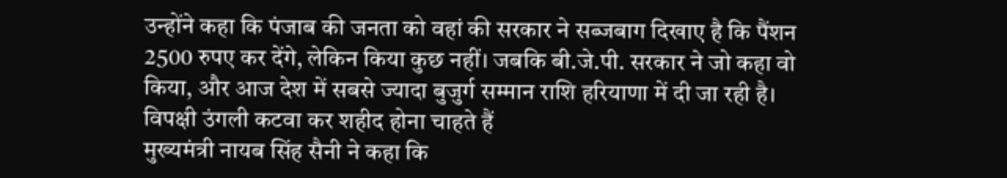उन्होंने कहा कि पंजाब की जनता को वहां की सरकार ने सब्जबाग दिखाए है कि पैंशन 2500 रुपए कर देंगे, लेकिन किया कुछ नहीं। जबकि बी.जे.पी. सरकार ने जो कहा वो किया, और आज देश में सबसे ज्यादा बुजुर्ग सम्मान राशि हरियाणा में दी जा रही है।
विपक्षी उंगली कटवा कर शहीद होना चाहते हैं
मुख्यमंत्री नायब सिंह सैनी ने कहा कि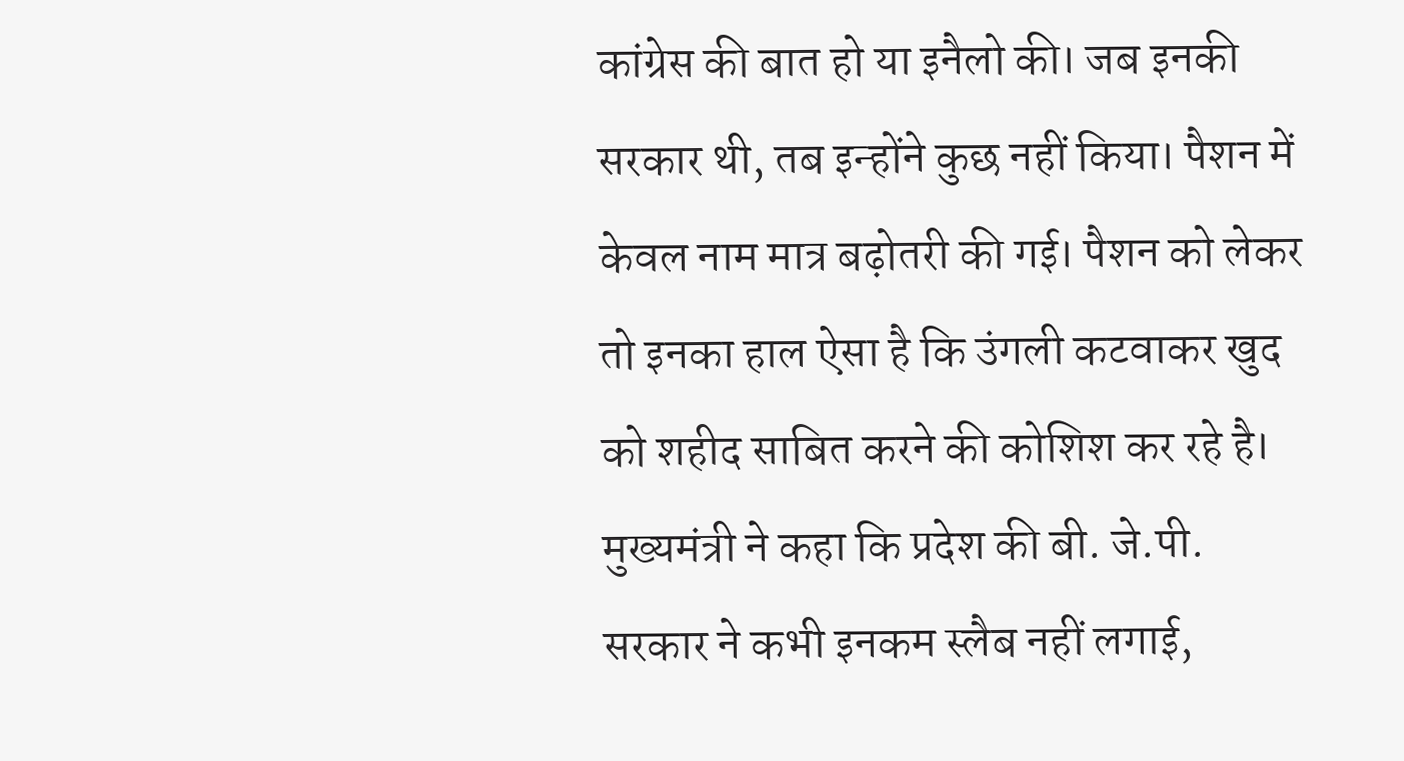कांग्रेस की बात हो या इनैलो की। जब इनकी सरकार थी, तब इन्होंने कुछ नहीं किया। पैशन में केवल नाम मात्र बढ़ोतरी की गई। पैशन को लेकर तो इनका हाल ऐसा है कि उंगली कटवाकर खुद को शहीद साबित करने की कोशिश कर रहे है। मुख्यमंत्री ने कहा कि प्रदेश की बी. जे.पी. सरकार ने कभी इनकम स्लैब नहीं लगाई,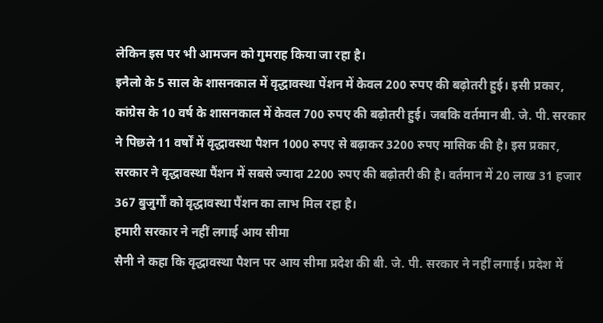लेकिन इस पर भी आमजन को गुमराह किया जा रहा है।
इनैलो के 5 साल के शासनकाल में वृद्धावस्था पेंशन में केवल 200 रुपए की बढ़ोतरी हुई। इसी प्रकार, कांग्रेस के 10 वर्ष के शासनकाल में केवल 700 रुपए की बढ़ोतरी हुई। जबकि वर्तमान बी. जे. पी. सरकार ने पिछले 11 वर्षों में वृद्धावस्था पैशन 1000 रुपए से बढ़ाकर 3200 रुपए मासिक की है। इस प्रकार, सरकार ने वृद्धावस्था पैंशन में सबसे ज्यादा 2200 रुपए की बढ़ोतरी की है। वर्तमान में 20 लाख 31 हजार 367 बुजुर्गों को वृद्धावस्था पैंशन का लाभ मिल रहा है।
हमारी सरकार ने नहीं लगाई आय सीमा
सैनी ने कहा कि वृद्धावस्था पैशन पर आय सीमा प्रदेश की बी. जे. पी. सरकार ने नहीं लगाई। प्रदेश में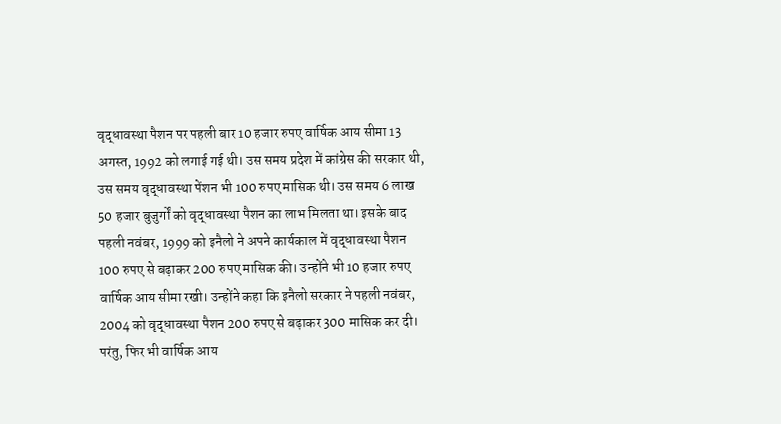वृद्धावस्था पैशन पर पहली बार 10 हजार रुपए वार्षिक आय सीमा 13 अगस्त, 1992 को लगाई गई थी। उस समय प्रदेश में कांग्रेस की सरकार थी, उस समय वृद्धावस्था पेंशन भी 100 रुपए मासिक थी। उस समय 6 लाख 50 हजार बुजुर्गों को वृद्धावस्था पैशन का लाभ मिलता था। इसके बाद पहली नवंबर, 1999 को इनैलो ने अपने कार्यकाल में वृद्धावस्था पैशन 100 रुपए से बढ़ाकर 200 रुपए मासिक की। उन्होंने भी 10 हजार रुपए वार्षिक आय सीमा रखी। उन्होंने कहा कि इनैलो सरकार ने पहली नवंबर, 2004 को वृद्धावस्था पैशन 200 रुपए से बढ़ाकर 300 मासिक कर दी। परंतु, फिर भी वार्षिक आय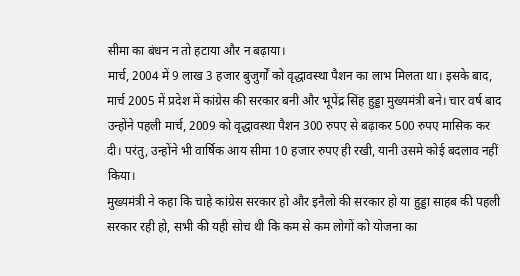सीमा का बंधन न तो हटाया और न बढ़ाया।
मार्च, 2004 में 9 लाख 3 हजार बुजुर्गों को वृद्धावस्था पैशन का लाभ मिलता था। इसके बाद, मार्च 2005 में प्रदेश में कांग्रेस की सरकार बनी और भूपेंद्र सिंह हुड्डा मुख्यमंत्री बने। चार वर्ष बाद उन्होंने पहली मार्च, 2009 को वृद्धावस्था पैशन 300 रुपए से बढ़ाकर 500 रुपए मासिक कर दी। परंतु, उन्होंने भी वार्षिक आय सीमा 10 हजार रुपए ही रखी, यानी उसमे कोई बदलाव नहीं किया।
मुख्यमंत्री ने कहा कि चाहे कांग्रेस सरकार हो और इनैलो की सरकार हो या हुड्डा साहब की पहली सरकार रही हो, सभी की यही सोच थी कि कम से कम लोगों को योजना का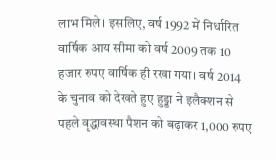लाभ मिले। इसलिए, वर्ष 1992 में निर्धारित वार्षिक आय सीमा को वर्ष 2009 तक 10 हजार रुपए वार्षिक ही रखा गया। वर्ष 2014 के चुनाव को देखते हुए हुड्डा ने इलैक्शन से पहले वृद्धावस्था पैशन को बढ़ाकर 1,000 रुपए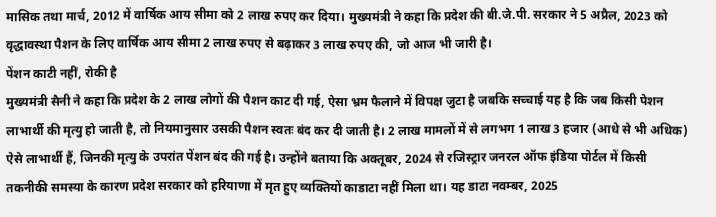मासिक तथा मार्च, 2012 में वार्षिक आय सीमा को 2 लाख रुपए कर दिया। मुख्यमंत्री ने कहा कि प्रदेश की बी.जे.पी. सरकार ने 5 अप्रैल, 2023 को वृद्धावस्था पैशन के लिए वार्षिक आय सीमा 2 लाख रुपए से बढ़ाकर 3 लाख रुपए की, जो आज भी जारी है।
पेंशन काटी नहीं, रोकी है
मुख्यमंत्री सैनी ने कहा कि प्रदेश के 2 लाख लोगों की पैशन काट दी गई, ऐसा भ्रम फैलाने में विपक्ष जुटा है जबकि सच्चाई यह है कि जब किसी पेशन लाभार्थी की मृत्यु हो जाती है, तो नियमानुसार उसकी पैशन स्वतः बंद कर दी जाती है। 2 लाख मामलों में से लगभग 1 लाख 3 हजार (आधे से भी अधिक) ऐसे लाभार्थी हैं, जिनकी मृत्यु के उपरांत पेंशन बंद की गई है। उन्होंने बताया कि अक्तूबर, 2024 से रजिस्ट्रार जनरल ऑफ इंडिया पोर्टल में किसी तकनीकी समस्या के कारण प्रदेश सरकार को हरियाणा में मृत हुए व्यक्तियों काडाटा नहीं मिला था। यह डाटा नवम्बर, 2025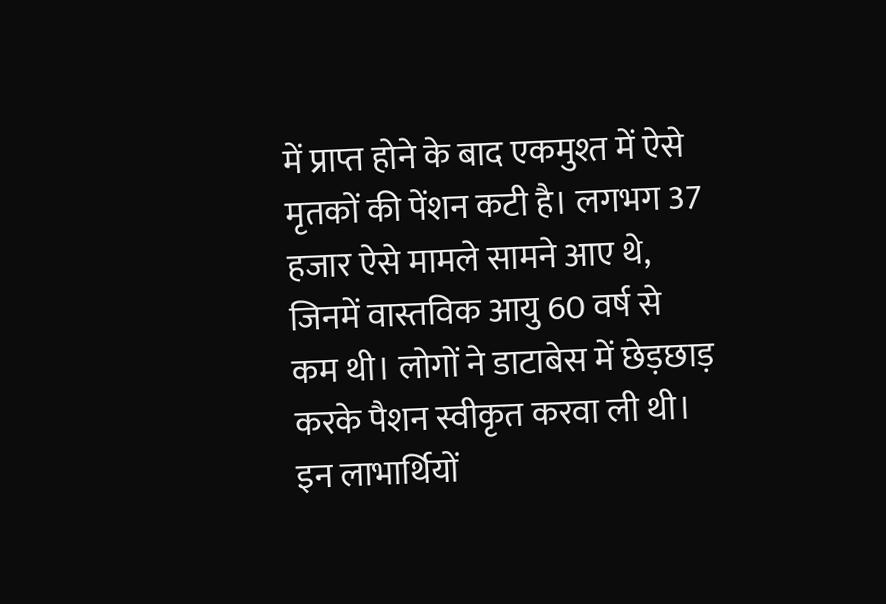में प्राप्त होने के बाद एकमुश्त में ऐसे मृतकों की पेंशन कटी है। लगभग 37 हजार ऐसे मामले सामने आए थे, जिनमें वास्तविक आयु 60 वर्ष से कम थी। लोगों ने डाटाबेस में छेड़छाड़ करके पैशन स्वीकृत करवा ली थी। इन लाभार्थियों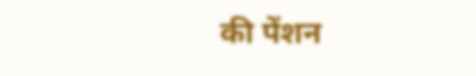की पेंशन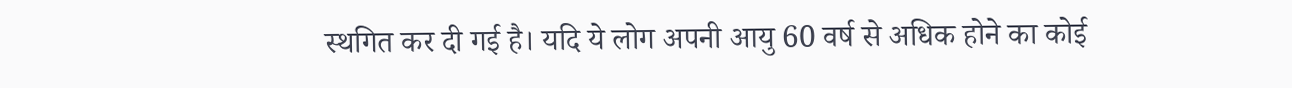स्थगित कर दी गई है। यदि ये लोग अपनी आयु 60 वर्ष से अधिक होने का कोई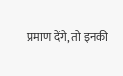प्रमाण देंगे, तो इनकी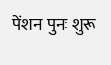पेंशन पुनः शुरू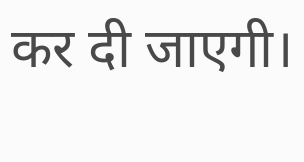कर दी जाएगी।